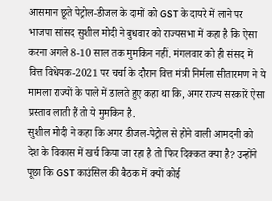आसमान छूते पेट्रोल-डीजल के दामों को GST के दायरे में लाने पर भाजपा सांसद सुशील मोदी ने बुधवार को राज्यसभा में कहा है कि ऐसा करना अगले 8-10 साल तक मुमकिन नहीं. मंगलवार को ही संसद में वित्त विधेयक-2021 पर चर्चा के दौरान वित्त मंत्री निर्मला सीतारमण ने ये मामला राज्यों के पाले में डालते हुए कहा था कि, अगर राज्य सरकारें ऐसा प्रस्ताव लाती हैं तो ये मुमकिन है.
सुशील मोदी ने कहा कि अगर डीजल-पेट्रोल से होने वाली आमदनी को देश के विकास में खर्च किया जा रहा है तो फिर दिक्कत क्या है? उन्होंने पूछा कि GST काउंसिल की बैठक में क्यों कोई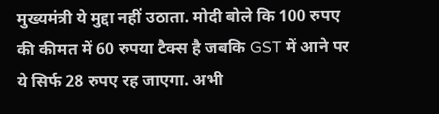मुख्यमंत्री ये मुद्दा नहीं उठाता. मोदी बोले कि 100 रुपए की कीमत में 60 रुपया टैक्स है जबकि GST में आने पर ये सिर्फ 28 रुपए रह जाएगा. अभी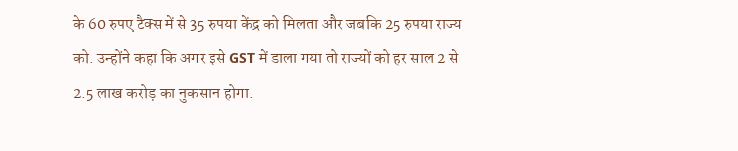के 60 रुपए टैक्स में से 35 रुपया केंद्र को मिलता और जबकि 25 रुपया राज्य को. उन्होंने कहा कि अगर इसे GST में डाला गया तो राज्यों को हर साल 2 से 2.5 लाख करोड़ का नुकसान होगा.